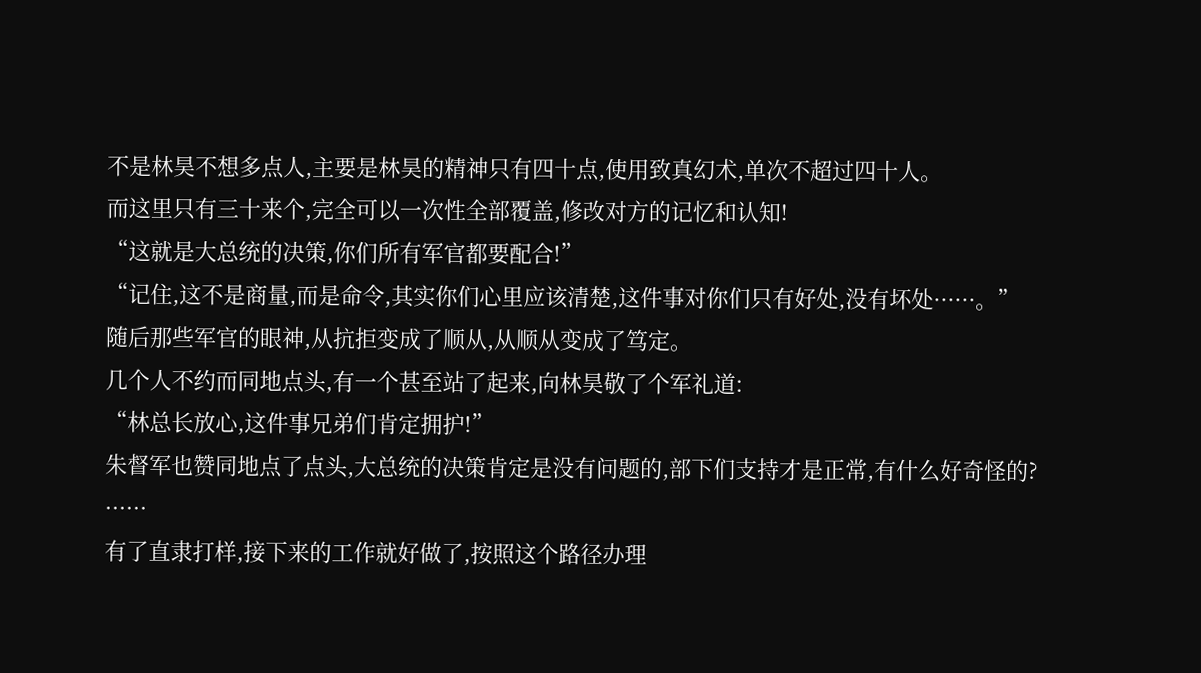不是林昊不想多点人,主要是林昊的精神只有四十点,使用致真幻术,单次不超过四十人。
而这里只有三十来个,完全可以一次性全部覆盖,修改对方的记忆和认知!
“这就是大总统的决策,你们所有军官都要配合!”
“记住,这不是商量,而是命令,其实你们心里应该清楚,这件事对你们只有好处,没有坏处······。”
随后那些军官的眼神,从抗拒变成了顺从,从顺从变成了笃定。
几个人不约而同地点头,有一个甚至站了起来,向林昊敬了个军礼道:
“林总长放心,这件事兄弟们肯定拥护!”
朱督军也赞同地点了点头,大总统的决策肯定是没有问题的,部下们支持才是正常,有什么好奇怪的?
······
有了直隶打样,接下来的工作就好做了,按照这个路径办理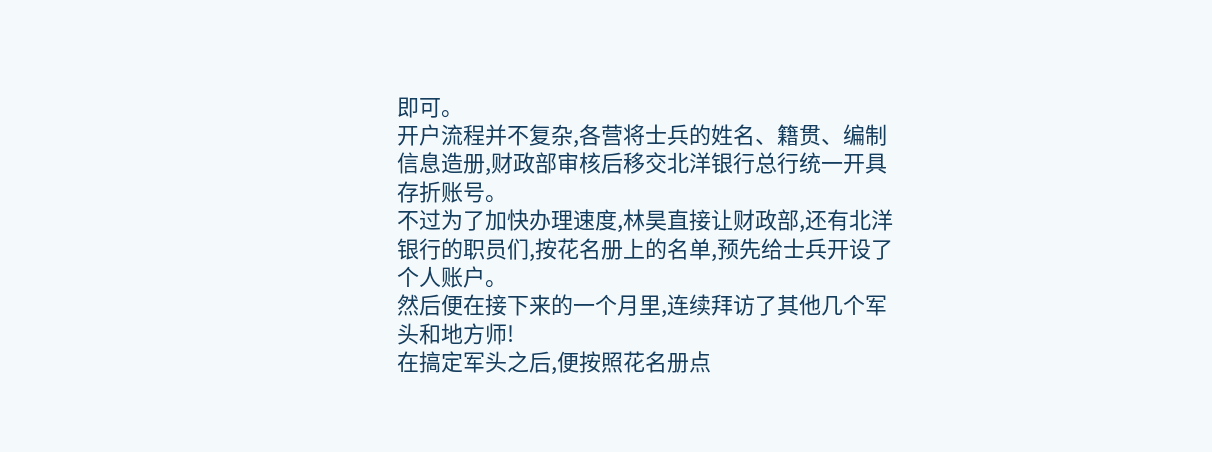即可。
开户流程并不复杂,各营将士兵的姓名、籍贯、编制信息造册,财政部审核后移交北洋银行总行统一开具存折账号。
不过为了加快办理速度,林昊直接让财政部,还有北洋银行的职员们,按花名册上的名单,预先给士兵开设了个人账户。
然后便在接下来的一个月里,连续拜访了其他几个军头和地方师!
在搞定军头之后,便按照花名册点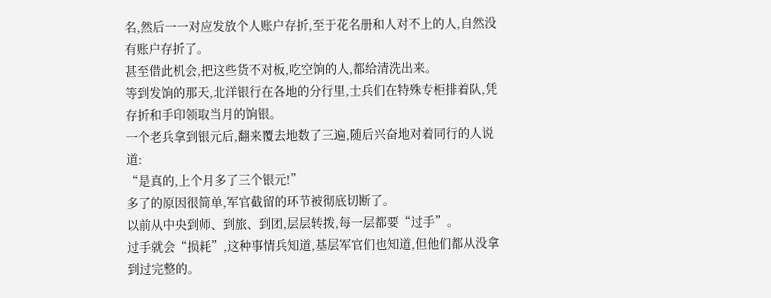名,然后一一对应发放个人账户存折,至于花名册和人对不上的人,自然没有账户存折了。
甚至借此机会,把这些货不对板,吃空饷的人,都给清洗出来。
等到发饷的那天,北洋银行在各地的分行里,士兵们在特殊专柜排着队,凭存折和手印领取当月的饷银。
一个老兵拿到银元后,翻来覆去地数了三遍,随后兴奋地对着同行的人说道:
“是真的,上个月多了三个银元!”
多了的原因很简单,军官截留的环节被彻底切断了。
以前从中央到师、到旅、到团,层层转拨,每一层都要“过手”。
过手就会“损耗”,这种事情兵知道,基层军官们也知道,但他们都从没拿到过完整的。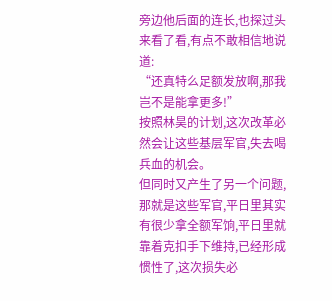旁边他后面的连长,也探过头来看了看,有点不敢相信地说道:
“还真特么足额发放啊,那我岂不是能拿更多!”
按照林昊的计划,这次改革必然会让这些基层军官,失去喝兵血的机会。
但同时又产生了另一个问题,那就是这些军官,平日里其实有很少拿全额军饷,平日里就靠着克扣手下维持,已经形成惯性了,这次损失必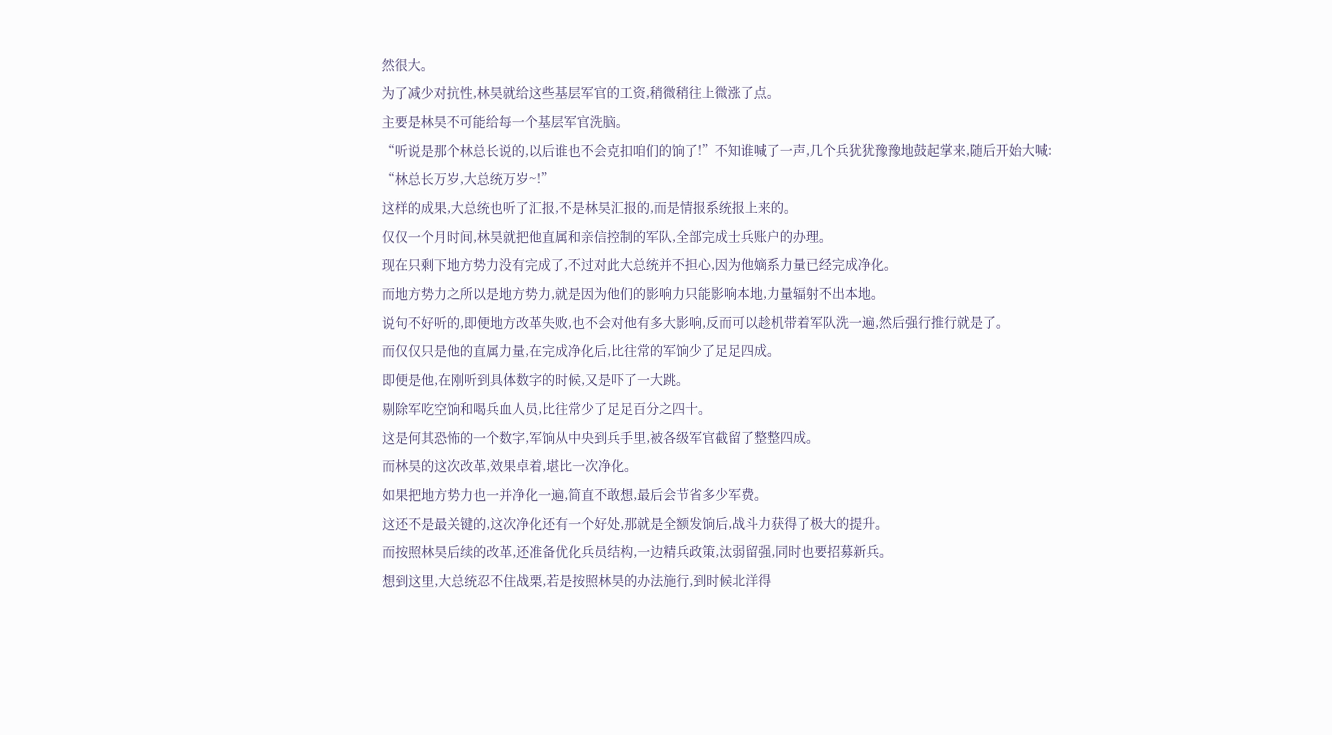然很大。
为了减少对抗性,林昊就给这些基层军官的工资,稍微稍往上微涨了点。
主要是林昊不可能给每一个基层军官洗脑。
“听说是那个林总长说的,以后谁也不会克扣咱们的饷了!”不知谁喊了一声,几个兵犹犹豫豫地鼓起掌来,随后开始大喊:
“林总长万岁,大总统万岁~!”
这样的成果,大总统也听了汇报,不是林昊汇报的,而是情报系统报上来的。
仅仅一个月时间,林昊就把他直属和亲信控制的军队,全部完成士兵账户的办理。
现在只剩下地方势力没有完成了,不过对此大总统并不担心,因为他嫡系力量已经完成净化。
而地方势力之所以是地方势力,就是因为他们的影响力只能影响本地,力量辐射不出本地。
说句不好听的,即便地方改革失败,也不会对他有多大影响,反而可以趁机带着军队洗一遍,然后强行推行就是了。
而仅仅只是他的直属力量,在完成净化后,比往常的军饷少了足足四成。
即便是他,在刚听到具体数字的时候,又是吓了一大跳。
剔除军吃空饷和喝兵血人员,比往常少了足足百分之四十。
这是何其恐怖的一个数字,军饷从中央到兵手里,被各级军官截留了整整四成。
而林昊的这次改革,效果卓着,堪比一次净化。
如果把地方势力也一并净化一遍,简直不敢想,最后会节省多少军费。
这还不是最关键的,这次净化还有一个好处,那就是全额发饷后,战斗力获得了极大的提升。
而按照林昊后续的改革,还准备优化兵员结构,一边精兵政策,汰弱留强,同时也要招募新兵。
想到这里,大总统忍不住战栗,若是按照林昊的办法施行,到时候北洋得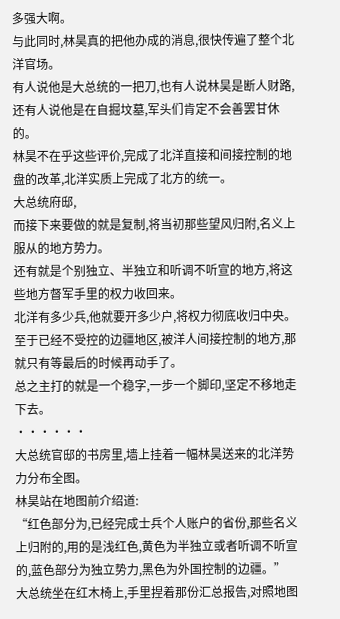多强大啊。
与此同时,林昊真的把他办成的消息,很快传遍了整个北洋官场。
有人说他是大总统的一把刀,也有人说林昊是断人财路,还有人说他是在自掘坟墓,军头们肯定不会善罢甘休的。
林昊不在乎这些评价,完成了北洋直接和间接控制的地盘的改革,北洋实质上完成了北方的统一。
大总统府邸,
而接下来要做的就是复制,将当初那些望风归附,名义上服从的地方势力。
还有就是个别独立、半独立和听调不听宣的地方,将这些地方督军手里的权力收回来。
北洋有多少兵,他就要开多少户,将权力彻底收归中央。
至于已经不受控的边疆地区,被洋人间接控制的地方,那就只有等最后的时候再动手了。
总之主打的就是一个稳字,一步一个脚印,坚定不移地走下去。
······
大总统官邸的书房里,墙上挂着一幅林昊送来的北洋势力分布全图。
林昊站在地图前介绍道:
“红色部分为,已经完成士兵个人账户的省份,那些名义上归附的,用的是浅红色,黄色为半独立或者听调不听宣的,蓝色部分为独立势力,黑色为外国控制的边疆。”
大总统坐在红木椅上,手里捏着那份汇总报告,对照地图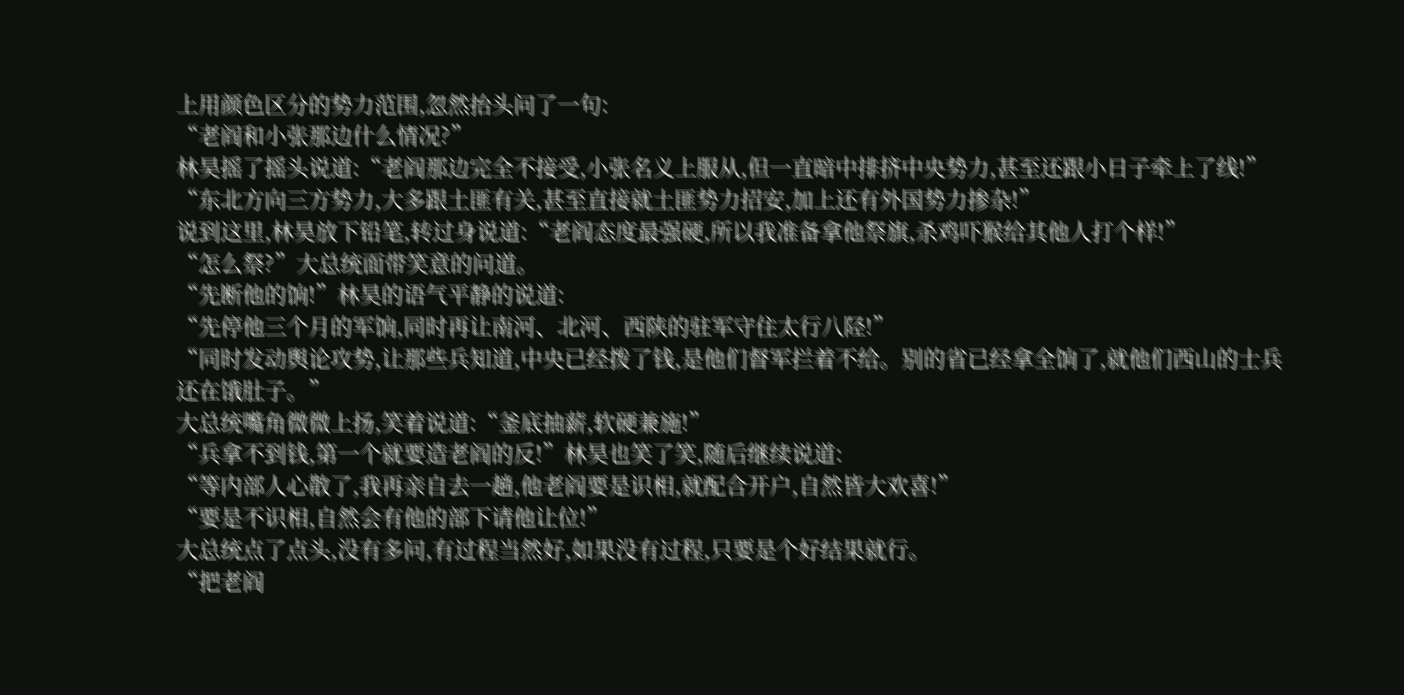上用颜色区分的势力范围,忽然抬头问了一句:
“老阎和小张那边什么情况?”
林昊摇了摇头说道:“老阎那边完全不接受,小张名义上服从,但一直暗中排挤中央势力,甚至还跟小日子牵上了线!”
“东北方向三方势力,大多跟土匪有关,甚至直接就土匪势力招安,加上还有外国势力掺杂!”
说到这里,林昊放下铅笔,转过身说道:“老阎态度最强硬,所以我准备拿他祭旗,杀鸡吓猴给其他人打个样!”
“怎么祭?”大总统面带笑意的问道。
“先断他的饷!”林昊的语气平静的说道:
“先停他三个月的军饷,同时再让南河、北河、西陕的驻军守住太行八陉!”
“同时发动舆论攻势,让那些兵知道,中央已经拨了钱,是他们督军拦着不给。别的省已经拿全饷了,就他们西山的士兵还在饿肚子。”
大总统嘴角微微上扬,笑着说道:“釜底抽薪,软硬兼施!”
“兵拿不到钱,第一个就要造老阎的反!”林昊也笑了笑,随后继续说道:
“等内部人心散了,我再亲自去一趟,他老阎要是识相,就配合开户,自然皆大欢喜!”
“要是不识相,自然会有他的部下请他让位!”
大总统点了点头,没有多问,有过程当然好,如果没有过程,只要是个好结果就行。
“把老阎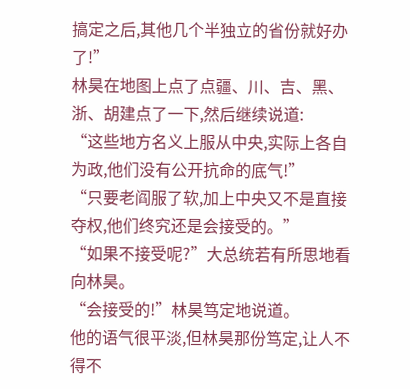搞定之后,其他几个半独立的省份就好办了!”
林昊在地图上点了点疆、川、吉、黑、浙、胡建点了一下,然后继续说道:
“这些地方名义上服从中央,实际上各自为政,他们没有公开抗命的底气!”
“只要老阎服了软,加上中央又不是直接夺权,他们终究还是会接受的。”
“如果不接受呢?”大总统若有所思地看向林昊。
“会接受的!”林昊笃定地说道。
他的语气很平淡,但林昊那份笃定,让人不得不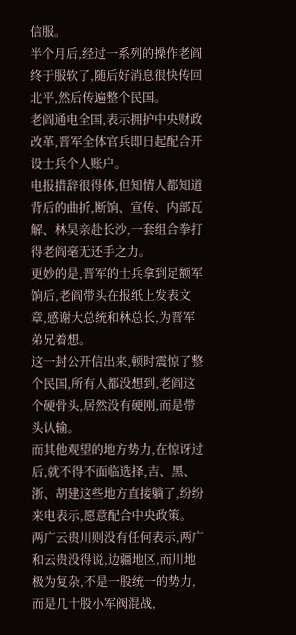信服。
半个月后,经过一系列的操作老阎终于服软了,随后好消息很快传回北平,然后传遍整个民国。
老阎通电全国,表示拥护中央财政改革,晋军全体官兵即日起配合开设士兵个人账户。
电报措辞很得体,但知情人都知道背后的曲折,断饷、宣传、内部瓦解、林昊亲赴长沙,一套组合拳打得老阎毫无还手之力。
更妙的是,晋军的士兵拿到足额军饷后,老阎带头在报纸上发表文章,感谢大总统和林总长,为晋军弟兄着想。
这一封公开信出来,顿时震惊了整个民国,所有人都没想到,老阎这个硬骨头,居然没有硬刚,而是带头认输。
而其他观望的地方势力,在惊讶过后,就不得不面临选择,吉、黑、浙、胡建这些地方直接躺了,纷纷来电表示,愿意配合中央政策。
两广云贵川则没有任何表示,两广和云贵没得说,边疆地区,而川地极为复杂,不是一股统一的势力,而是几十股小军阀混战,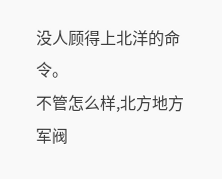没人顾得上北洋的命令。
不管怎么样,北方地方军阀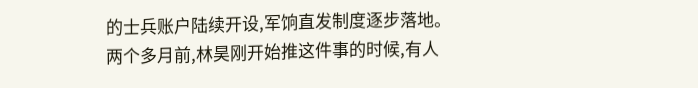的士兵账户陆续开设,军饷直发制度逐步落地。
两个多月前,林昊刚开始推这件事的时候,有人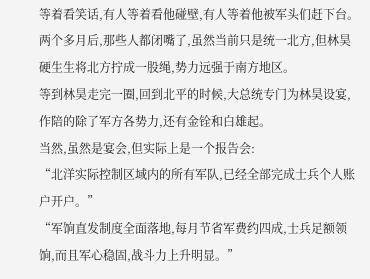等着看笑话,有人等着看他碰壁,有人等着他被军头们赶下台。
两个多月后,那些人都闭嘴了,虽然当前只是统一北方,但林昊硬生生将北方拧成一股绳,势力远强于南方地区。
等到林昊走完一圈,回到北平的时候,大总统专门为林昊设宴,作陪的除了军方各势力,还有金铨和白雄起。
当然,虽然是宴会,但实际上是一个报告会:
“北洋实际控制区域内的所有军队,已经全部完成士兵个人账户开户。”
“军饷直发制度全面落地,每月节省军费约四成,士兵足额领饷,而且军心稳固,战斗力上升明显。”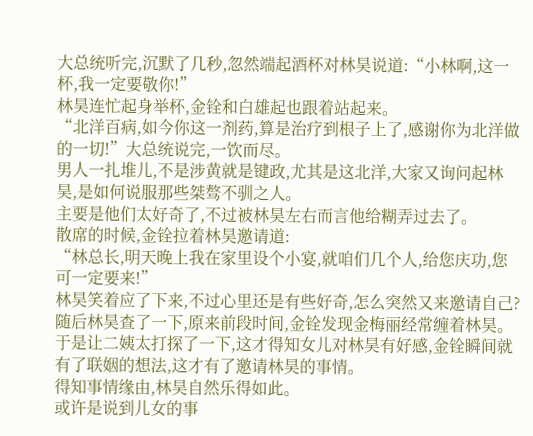大总统听完,沉默了几秒,忽然端起酒杯对林昊说道:“小林啊,这一杯,我一定要敬你!”
林昊连忙起身举杯,金铨和白雄起也跟着站起来。
“北洋百病,如今你这一剂药,算是治疗到根子上了,感谢你为北洋做的一切!”大总统说完,一饮而尽。
男人一扎堆儿,不是涉黄就是键政,尤其是这北洋,大家又询问起林昊,是如何说服那些桀骜不驯之人。
主要是他们太好奇了,不过被林昊左右而言他给糊弄过去了。
散席的时候,金铨拉着林昊邀请道:
“林总长,明天晚上我在家里设个小宴,就咱们几个人,给您庆功,您可一定要来!”
林昊笑着应了下来,不过心里还是有些好奇,怎么突然又来邀请自己?
随后林昊查了一下,原来前段时间,金铨发现金梅丽经常缠着林昊。
于是让二姨太打探了一下,这才得知女儿对林昊有好感,金铨瞬间就有了联姻的想法,这才有了邀请林昊的事情。
得知事情缘由,林昊自然乐得如此。
或许是说到儿女的事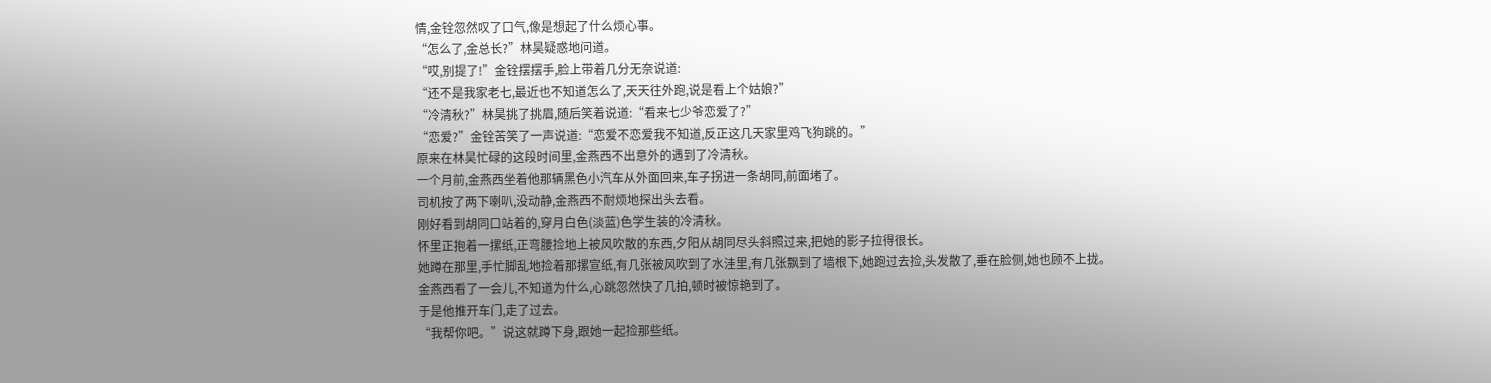情,金铨忽然叹了口气,像是想起了什么烦心事。
“怎么了,金总长?”林昊疑惑地问道。
“哎,别提了!”金铨摆摆手,脸上带着几分无奈说道:
“还不是我家老七,最近也不知道怎么了,天天往外跑,说是看上个姑娘?”
“冷清秋?”林昊挑了挑眉,随后笑着说道:“看来七少爷恋爱了?”
“恋爱?”金铨苦笑了一声说道:“恋爱不恋爱我不知道,反正这几天家里鸡飞狗跳的。”
原来在林昊忙碌的这段时间里,金燕西不出意外的遇到了冷清秋。
一个月前,金燕西坐着他那辆黑色小汽车从外面回来,车子拐进一条胡同,前面堵了。
司机按了两下喇叭,没动静,金燕西不耐烦地探出头去看。
刚好看到胡同口站着的,穿月白色(淡蓝)色学生装的冷清秋。
怀里正抱着一摞纸,正弯腰捡地上被风吹散的东西,夕阳从胡同尽头斜照过来,把她的影子拉得很长。
她蹲在那里,手忙脚乱地捡着那摞宣纸,有几张被风吹到了水洼里,有几张飘到了墙根下,她跑过去捡,头发散了,垂在脸侧,她也顾不上拢。
金燕西看了一会儿,不知道为什么,心跳忽然快了几拍,顿时被惊艳到了。
于是他推开车门,走了过去。
“我帮你吧。”说这就蹲下身,跟她一起捡那些纸。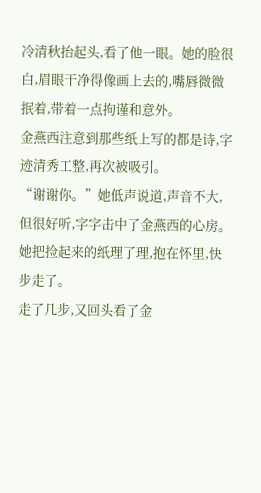冷清秋抬起头,看了他一眼。她的脸很白,眉眼干净得像画上去的,嘴唇微微抿着,带着一点拘谨和意外。
金燕西注意到那些纸上写的都是诗,字迹清秀工整,再次被吸引。
“谢谢你。”她低声说道,声音不大,但很好听,字字击中了金燕西的心房。
她把捡起来的纸理了理,抱在怀里,快步走了。
走了几步,又回头看了金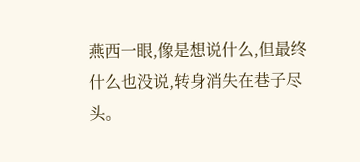燕西一眼,像是想说什么,但最终什么也没说,转身消失在巷子尽头。